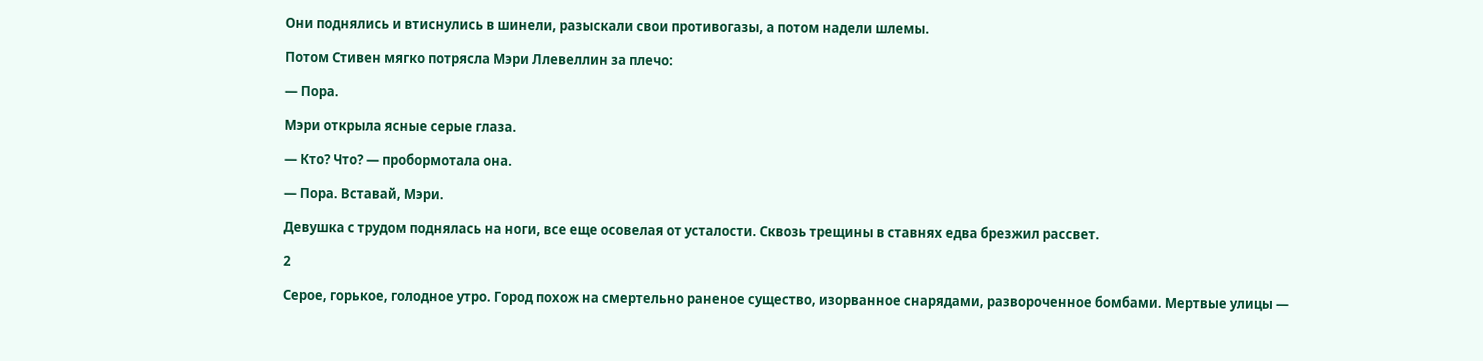Они поднялись и втиснулись в шинели, разыскали свои противогазы, а потом надели шлемы.

Потом Стивен мягко потрясла Мэри Ллевеллин за плечо:

— Пора.

Мэри открыла ясные серые глаза.

— Кто? Что? — пробормотала она.

— Пора. Вставай, Мэри.

Девушка с трудом поднялась на ноги, все еще осовелая от усталости. Сквозь трещины в ставнях едва брезжил рассвет.

2

Серое, горькое, голодное утро. Город похож на смертельно раненое существо, изорванное снарядами, развороченное бомбами. Мертвые улицы —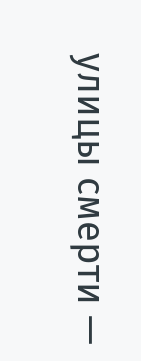улицы смерти —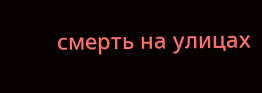смерть на улицах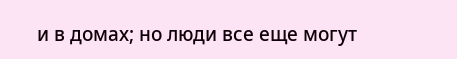и в домах; но люди все еще могут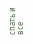спать и все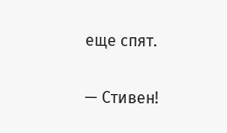еще спят.

— Стивен!